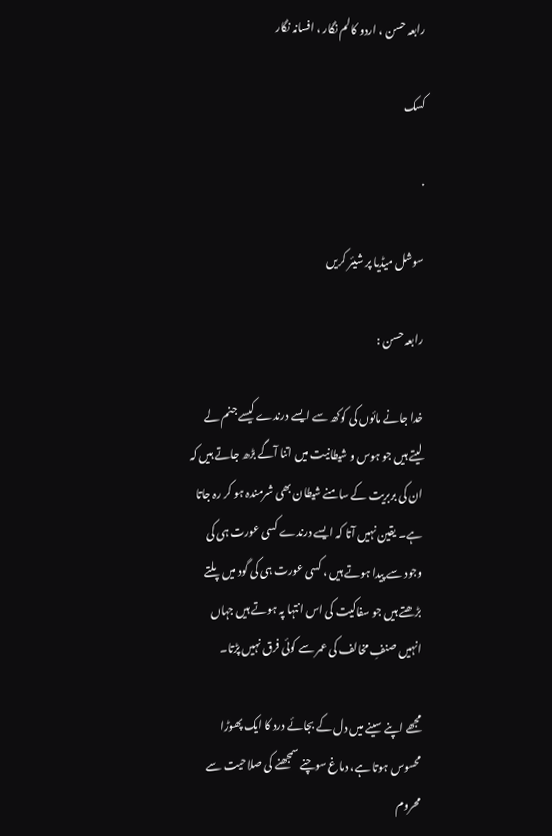رابعہ حسن ، اردو کالم نگار ، افسانہ نگار

کسک

·

سوشل میڈیا پر شیئر کریں

رابعہ حسن :

خدا جانے مائوں کی کوکھ سے ایسے درندے کیسے جنم لے لیتے ہیں جو ہوس و شیطانیت میں اتنا آگے بڑھ جاتے ہیں کہ ان کی بربریت کے سامنے شیطان بھی شرمندہ ہو کر رہ جاتا ہے۔ یقین نہیں آتا کہ ایسے درندے کسی عورت ہی کی وجود سے پیدا ہوتے ہیں ، کسی عورت ہی کی گود میں پلتے بڑھتے ہیں جو سفاکیت کی اس انتہا پہ ہوتے ہیں جہاں انہیں صنفِ مخالف کی عمر سے کوئی فرق نہیں پڑتا۔

مجھے اپنے سینے میں دل کے بجائے درد کا ایک پھوڑا محسوس ہوتا ہے، دماغ سوچنے سمجھنے کی صلاحیت سے محروم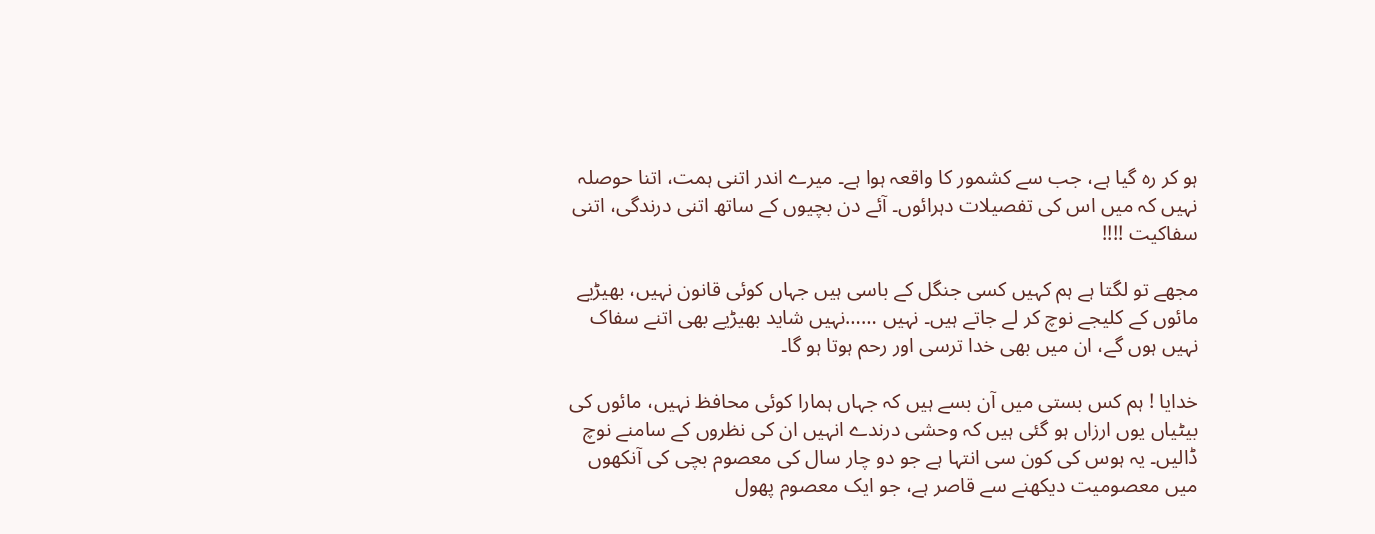ہو کر رہ گیا ہے، جب سے کشمور کا واقعہ ہوا ہے۔ میرے اندر اتنی ہمت، اتنا حوصلہ نہیں کہ میں اس کی تفصیلات دہرائوں۔ آئے دن بچیوں کے ساتھ اتنی درندگی، اتنی سفاکیت !!!!

مجھے تو لگتا ہے ہم کہیں کسی جنگل کے باسی ہیں جہاں کوئی قانون نہیں، بھیڑیے مائوں کے کلیجے نوچ کر لے جاتے ہیں۔ نہیں ……نہیں شاید بھیڑیے بھی اتنے سفاک نہیں ہوں گے، ان میں بھی خدا ترسی اور رحم ہوتا ہو گا۔

خدایا ! ہم کس بستی میں آن بسے ہیں کہ جہاں ہمارا کوئی محافظ نہیں، مائوں کی بیٹیاں یوں ارزاں ہو گئی ہیں کہ وحشی درندے انہیں ان کی نظروں کے سامنے نوچ ڈالیں۔ یہ ہوس کی کون سی انتہا ہے جو دو چار سال کی معصوم بچی کی آنکھوں میں معصومیت دیکھنے سے قاصر ہے، جو ایک معصوم پھول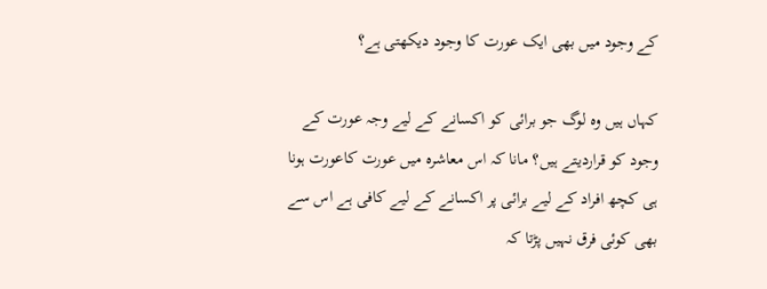کے وجود میں بھی ایک عورت کا وجود دیکھتی ہے؟

کہاں ہیں وہ لوگ جو برائی کو اکسانے کے لیے وجہ عورت کے وجود کو قراردیتے ہیں؟ مانا کہ اس معاشرہ میں عورت کاعورت ہونا ہی کچھ افراد کے لیے برائی پر اکسانے کے لیے کافی ہے اس سے بھی کوئی فرق نہیں پڑتا کہ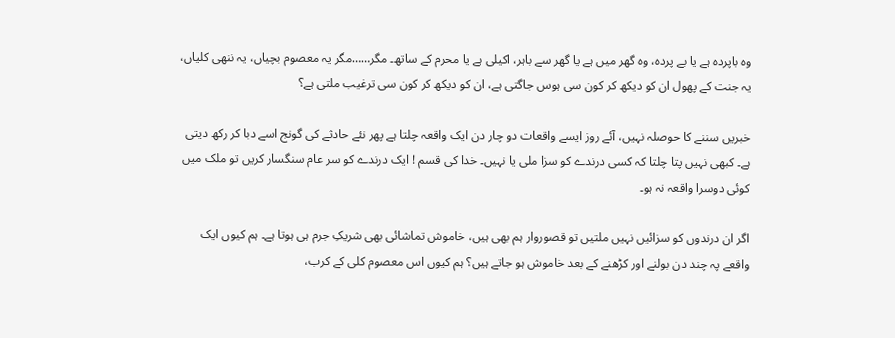وہ باپردہ ہے یا بے پردہ، وہ گھر میں ہے یا گھر سے باہر، اکیلی ہے یا محرم کے ساتھ۔ مگر……مگر یہ معصوم بچیاں، یہ ننھی کلیاں، یہ جنت کے پھول ان کو دیکھ کر کون سی ہوس جاگتی ہے، ان کو دیکھ کر کون سی ترغیب ملتی ہے؟

خبریں سننے کا حوصلہ نہیں، آئے روز ایسے واقعات دو چار دن ایک واقعہ چلتا ہے پھر نئے حادثے کی گونج اسے دبا کر رکھ دیتی ہے۔ کبھی نہیں پتا چلتا کہ کسی درندے کو سزا ملی یا نہیں۔ خدا کی قسم ! ایک درندے کو سر عام سنگسار کریں تو ملک میں کوئی دوسرا واقعہ نہ ہو۔

اگر ان درندوں کو سزائیں نہیں ملتیں تو قصوروار ہم بھی ہیں، خاموش تماشائی بھی شریکِ جرم ہی ہوتا ہے۔ ہم کیوں ایک واقعے پہ چند دن بولنے اور کڑھنے کے بعد خاموش ہو جاتے ہیں؟ ہم کیوں اس معصوم کلی کے کرب،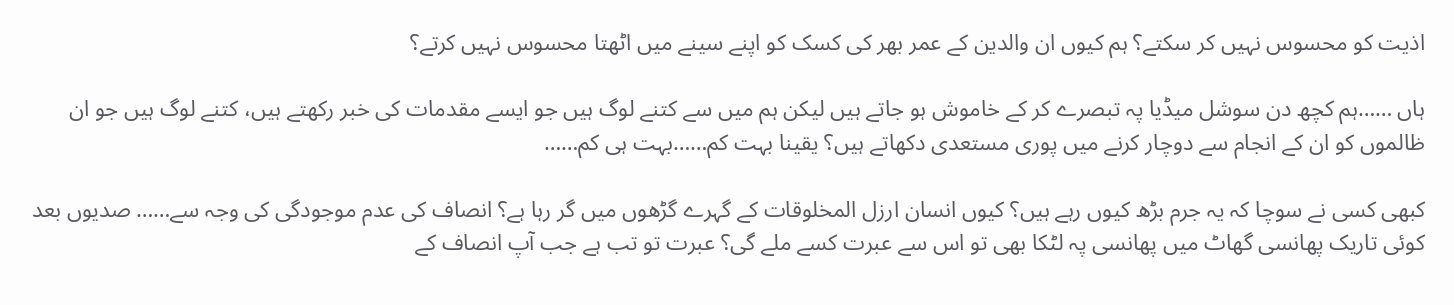اذیت کو محسوس نہیں کر سکتے؟ ہم کیوں ان والدین کے عمر بھر کی کسک کو اپنے سینے میں اٹھتا محسوس نہیں کرتے؟

ہاں ……ہم کچھ دن سوشل میڈیا پہ تبصرے کر کے خاموش ہو جاتے ہیں لیکن ہم میں سے کتنے لوگ ہیں جو ایسے مقدمات کی خبر رکھتے ہیں، کتنے لوگ ہیں جو ان ظالموں کو ان کے انجام سے دوچار کرنے میں پوری مستعدی دکھاتے ہیں؟ یقینا بہت کم……بہت ہی کم……

کبھی کسی نے سوچا کہ یہ جرم بڑھ کیوں رہے ہیں؟ کیوں انسان ارزل المخلوقات کے گہرے گڑھوں میں گر رہا ہے؟ انصاف کی عدم موجودگی کی وجہ سے…… صدیوں بعد کوئی تاریک پھانسی گھاٹ میں پھانسی پہ لٹکا بھی تو اس سے عبرت کسے ملے گی؟ عبرت تو تب ہے جب آپ انصاف کے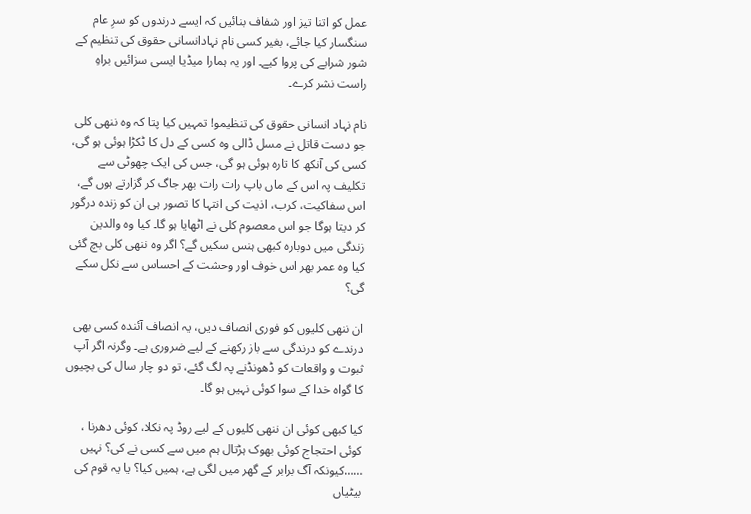عمل کو اتنا تیز اور شفاف بنائیں کہ ایسے درندوں کو سرِ عام سنگسار کیا جائے، بغیر کسی نام نہادانسانی حقوق کی تنظیم کے شور شرابے کی پروا کیے۔ اور یہ ہمارا میڈیا ایسی سزائیں براہِ راست نشر کرے۔

نام نہاد انسانی حقوق کی تنظیمو! تمہیں کیا پتا کہ وہ ننھی کلی جو دست قاتل نے مسل ڈالی وہ کسی کے دل کا ٹکڑا ہوئی ہو گی، کسی کی آنکھ کا تارہ ہوئی ہو گی، جس کی ایک چھوٹی سے تکلیف پہ اس کے ماں باپ رات رات بھر جاگ کر گزارتے ہوں گے، اس سفاکیت، کرب، اذیت کی انتہا کا تصور ہی ان کو زندہ درگور کر دیتا ہوگا جو اس معصوم کلی نے اٹھایا ہو گا۔ کیا وہ والدین زندگی میں دوبارہ کبھی ہنس سکیں گے؟ اگر وہ ننھی کلی بچ گئی کیا وہ عمر بھر اس خوف اور وحشت کے احساس سے نکل سکے گی؟

ان ننھی کلیوں کو فوری انصاف دیں، یہ انصاف آئندہ کسی بھی درندے کو درندگی سے باز رکھنے کے لیے ضروری ہے۔ وگرنہ اگر آپ ثبوت و واقعات کو ڈھونڈنے پہ لگ گئے، تو دو چار سال کی بچیوں کا گواہ خدا کے سوا کوئی نہیں ہو گا۔

کیا کبھی کوئی ان ننھی کلیوں کے لیے روڈ پہ نکلا، کوئی دھرنا ، کوئی احتجاج کوئی بھوک ہڑتال ہم میں سے کسی نے کی؟ نہیں ……کیونکہ آگ برابر کے گھر میں لگی ہے، ہمیں کیا؟ یا یہ قوم کی بیٹیاں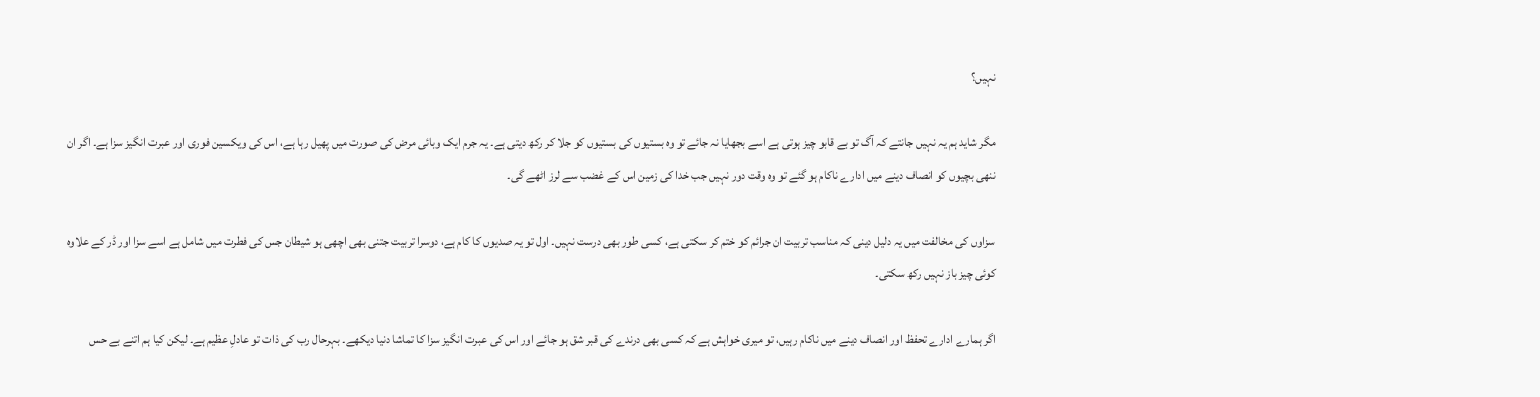نہیں؟

مگر شاید ہم یہ نہیں جانتے کہ آگ تو بے قابو چیز ہوتی ہے اسے بجھایا نہ جائے تو وہ بستیوں کی بستیوں کو جلا کر رکھ دیتی ہے۔ یہ جرم ایک وبائی مرض کی صورت میں پھیل رہا ہے، اس کی ویکسین فوری اور عبرت انگیز سزا ہے۔ اگر ان ننھی بچیوں کو انصاف دینے میں ادارے ناکام ہو گئے تو وہ وقت دور نہیں جب خدا کی زمین اس کے غضب سے لرز اٹھے گی۔

سزاوں کی مخالفت میں یہ دلیل دینی کہ مناسب تربیت ان جرائم کو ختم کر سکتی ہے، کسی طور بھی درست نہیں۔ اول تو یہ صدیوں کا کام ہے، دوسرا تربیت جتنی بھی اچھی ہو شیطان جس کی فطرت میں شامل ہے اسے سزا اور ڈر کے علاوہ کوئی چیز باز نہیں رکھ سکتی۔

اگر ہمارے ادارے تحفظ اور انصاف دینے میں ناکام رہیں، تو میری خواہش ہے کہ کسی بھی درندے کی قبر شق ہو جائے اور اس کی عبرت انگیز سزا کا تماشا دنیا دیکھے۔ بہرحال رب کی ذات تو عادلِ عظیم ہے۔ لیکن کیا ہم اتنے بے حس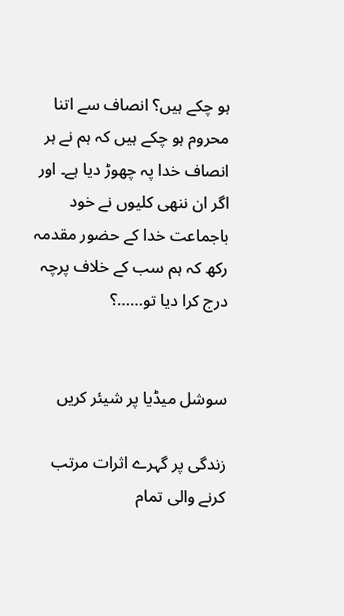ہو چکے ہیں؟ انصاف سے اتنا محروم ہو چکے ہیں کہ ہم نے ہر انصاف خدا پہ چھوڑ دیا ہے۔ اور اگر ان ننھی کلیوں نے خود باجماعت خدا کے حضور مقدمہ رکھ کہ ہم سب کے خلاف پرچہ درج کرا دیا تو……؟


سوشل میڈیا پر شیئر کریں

زندگی پر گہرے اثرات مرتب کرنے والی تمام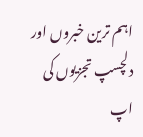اہم ترین خبروں اور دلچسپ تجزیوں کی اپ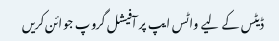ڈیٹس کے لیے واٹس ایپ پر آفیشل گروپ جوائن کریں